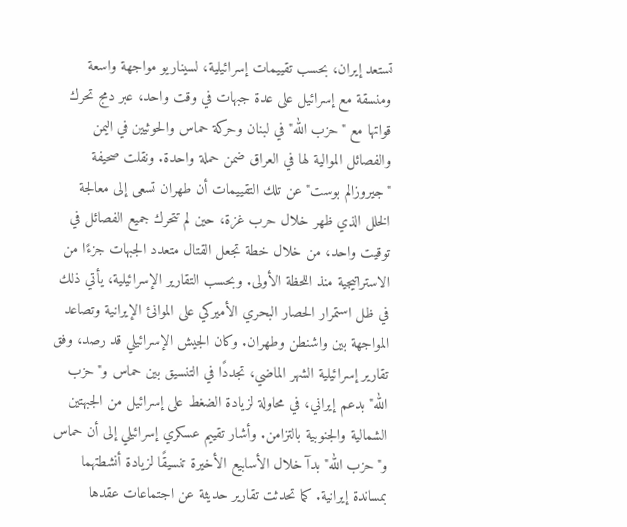تستعد إيران، بحسب تقييمات إسرائيلية، لسيناريو مواجهة واسعة ومنسقة مع إسرائيل على عدة جبهات في وقت واحد، عبر دمج تحرك قواتها مع "حزب الله" في لبنان وحركة حماس والحوثيين في اليمن والفصائل الموالية لها في العراق ضمن حملة واحدة. ونقلت صحيفة "جيروزالم بوست" عن تلك التقييمات أن طهران تسعى إلى معالجة الخلل الذي ظهر خلال حرب غزة، حين لم تتحرك جميع الفصائل في توقيت واحد، من خلال خطة تجعل القتال متعدد الجبهات جزءًا من الاستراتيجية منذ اللحظة الأولى. وبحسب التقارير الإسرائيلية، يأتي ذلك في ظل استمرار الحصار البحري الأميركي على الموانئ الإيرانية وتصاعد المواجهة بين واشنطن وطهران. وكان الجيش الإسرائيلي قد رصد، وفق تقارير إسرائيلية الشهر الماضي، تجددًا في التنسيق بين حماس و"حزب الله" بدعم إيراني، في محاولة لزيادة الضغط على إسرائيل من الجبهتين الشمالية والجنوبية بالتزامن. وأشار تقييم عسكري إسرائيلي إلى أن حماس و"حزب الله" بدآ خلال الأسابيع الأخيرة تنسيقًا لزيادة أنشطتهما بمساندة إيرانية. كما تحدثت تقارير حديثة عن اجتماعات عقدها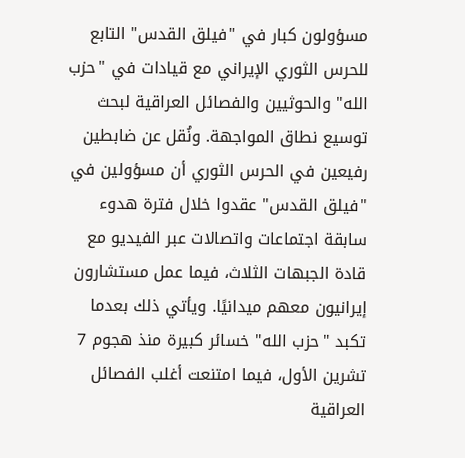مسؤولون كبار في "فيلق القدس" التابع للحرس الثوري الإيراني مع قيادات في "حزب الله" والحوثيين والفصائل العراقية لبحث توسيع نطاق المواجهة. ونُقل عن ضابطين رفيعين في الحرس الثوري أن مسؤولين في "فيلق القدس" عقدوا خلال فترة هدوء سابقة اجتماعات واتصالات عبر الفيديو مع قادة الجبهات الثلاث، فيما عمل مستشارون إيرانيون معهم ميدانيًا. ويأتي ذلك بعدما تكبد "حزب الله" خسائر كبيرة منذ هجوم 7 تشرين الأول، فيما امتنعت أغلب الفصائل العراقية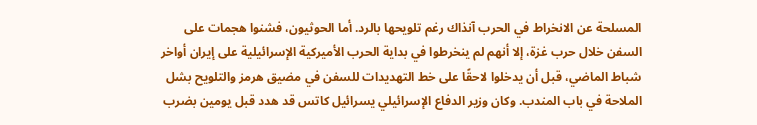المسلحة عن الانخراط في الحرب آنذاك رغم تلويحها بالرد. أما الحوثيون، فشنوا هجمات على السفن خلال حرب غزة، إلا أنهم لم ينخرطوا في بداية الحرب الأميركية الإسرائيلية على إيران أواخر شباط الماضي، قبل أن يدخلوا لاحقًا على خط التهديدات للسفن في مضيق هرمز والتلويح بشل الملاحة في باب المندب. وكان وزير الدفاع الإسرائيلي يسرائيل كاتس قد هدد قبل يومين بضرب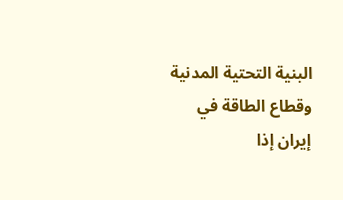البنية التحتية المدنية وقطاع الطاقة في إيران إذا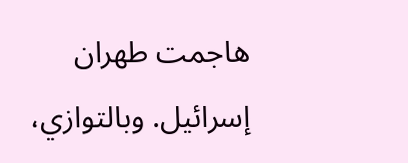هاجمت طهران إسرائيل. وبالتوازي،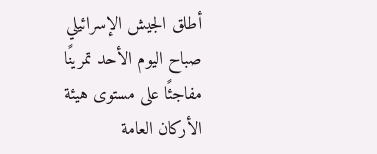أطلق الجيش الإسرائيلي صباح اليوم الأحد تمرينًا مفاجئًا على مستوى هيئة الأركان العامة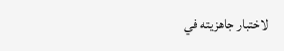لاختبار جاهزيته في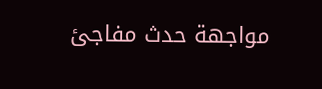مواجهة حدث مفاجئ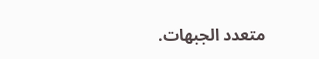متعدد الجبهات.